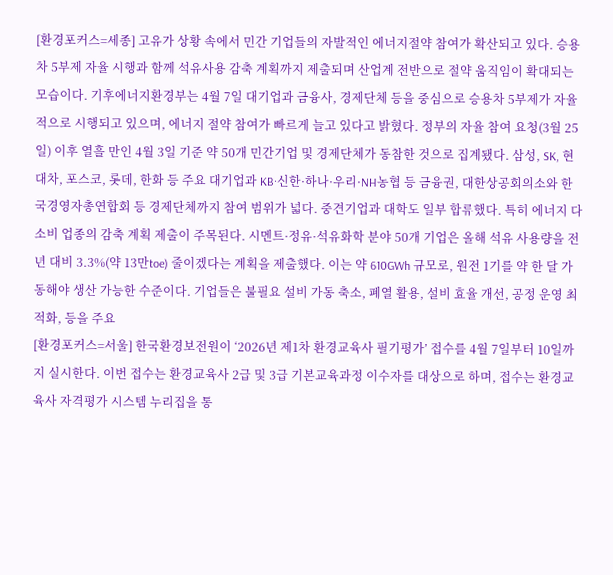[환경포커스=세종] 고유가 상황 속에서 민간 기업들의 자발적인 에너지절약 참여가 확산되고 있다. 승용차 5부제 자율 시행과 함께 석유사용 감축 계획까지 제출되며 산업계 전반으로 절약 움직임이 확대되는 모습이다. 기후에너지환경부는 4월 7일 대기업과 금융사, 경제단체 등을 중심으로 승용차 5부제가 자율적으로 시행되고 있으며, 에너지 절약 참여가 빠르게 늘고 있다고 밝혔다. 정부의 자율 참여 요청(3월 25일) 이후 열흘 만인 4월 3일 기준 약 50개 민간기업 및 경제단체가 동참한 것으로 집계됐다. 삼성, SK, 현대차, 포스코, 롯데, 한화 등 주요 대기업과 KB·신한·하나·우리·NH농협 등 금융권, 대한상공회의소와 한국경영자총연합회 등 경제단체까지 참여 범위가 넓다. 중견기업과 대학도 일부 합류했다. 특히 에너지 다소비 업종의 감축 계획 제출이 주목된다. 시멘트·정유·석유화학 분야 50개 기업은 올해 석유 사용량을 전년 대비 3.3%(약 13만toe) 줄이겠다는 계획을 제출했다. 이는 약 610GWh 규모로, 원전 1기를 약 한 달 가동해야 생산 가능한 수준이다. 기업들은 불필요 설비 가동 축소, 폐열 활용, 설비 효율 개선, 공정 운영 최적화, 등을 주요
[환경포커스=서울] 한국환경보전원이 ‘2026년 제1차 환경교육사 필기평가’ 접수를 4월 7일부터 10일까지 실시한다. 이번 접수는 환경교육사 2급 및 3급 기본교육과정 이수자를 대상으로 하며, 접수는 환경교육사 자격평가 시스템 누리집을 통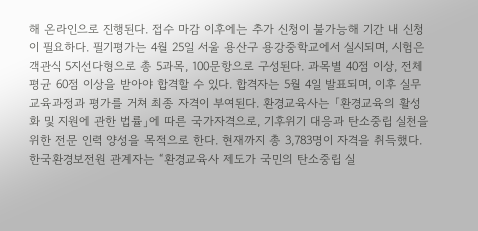해 온라인으로 진행된다. 접수 마감 이후에는 추가 신청이 불가능해 기간 내 신청이 필요하다. 필기평가는 4월 25일 서울 용산구 용강중학교에서 실시되며, 시험은 객관식 5지선다형으로 총 5과목, 100문항으로 구성된다. 과목별 40점 이상, 전체 평균 60점 이상을 받아야 합격할 수 있다. 합격자는 5월 4일 발표되며, 이후 실무교육과정과 평가를 거쳐 최종 자격이 부여된다. 환경교육사는 「환경교육의 활성화 및 지원에 관한 법률」에 따른 국가자격으로, 기후위기 대응과 탄소중립 실천을 위한 전문 인력 양성을 목적으로 한다. 현재까지 총 3,783명이 자격을 취득했다. 한국환경보전원 관계자는 “환경교육사 제도가 국민의 탄소중립 실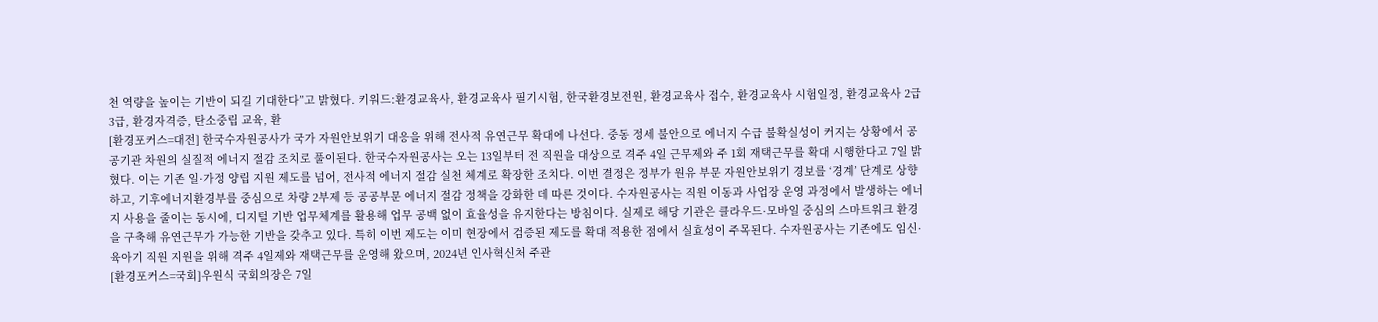천 역량을 높이는 기반이 되길 기대한다”고 밝혔다. 키워드:환경교육사, 환경교육사 필기시험, 한국환경보전원, 환경교육사 접수, 환경교육사 시험일정, 환경교육사 2급 3급, 환경자격증, 탄소중립 교육, 환
[환경포커스=대전] 한국수자원공사가 국가 자원안보위기 대응을 위해 전사적 유연근무 확대에 나선다. 중동 정세 불안으로 에너지 수급 불확실성이 커지는 상황에서 공공기관 차원의 실질적 에너지 절감 조치로 풀이된다. 한국수자원공사는 오는 13일부터 전 직원을 대상으로 격주 4일 근무제와 주 1회 재택근무를 확대 시행한다고 7일 밝혔다. 이는 기존 일·가정 양립 지원 제도를 넘어, 전사적 에너지 절감 실천 체계로 확장한 조치다. 이번 결정은 정부가 원유 부문 자원안보위기 경보를 ‘경계’ 단계로 상향하고, 기후에너지환경부를 중심으로 차량 2부제 등 공공부문 에너지 절감 정책을 강화한 데 따른 것이다. 수자원공사는 직원 이동과 사업장 운영 과정에서 발생하는 에너지 사용을 줄이는 동시에, 디지털 기반 업무체계를 활용해 업무 공백 없이 효율성을 유지한다는 방침이다. 실제로 해당 기관은 클라우드·모바일 중심의 스마트워크 환경을 구축해 유연근무가 가능한 기반을 갖추고 있다. 특히 이번 제도는 이미 현장에서 검증된 제도를 확대 적용한 점에서 실효성이 주목된다. 수자원공사는 기존에도 임신·육아기 직원 지원을 위해 격주 4일제와 재택근무를 운영해 왔으며, 2024년 인사혁신처 주관
[환경포커스=국회]우원식 국회의장은 7일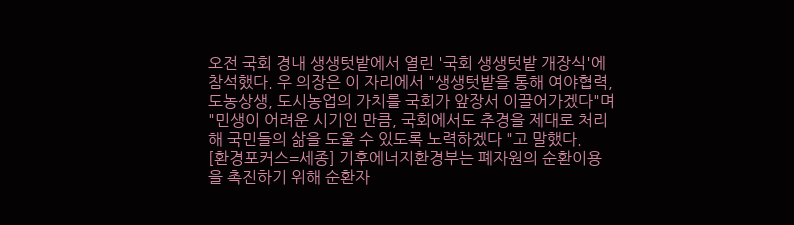오전 국회 경내 생생텃밭에서 열린 '국회 생생텃밭 개장식'에 참석했다. 우 의장은 이 자리에서 "생생텃밭을 통해 여야협력, 도농상생, 도시농업의 가치를 국회가 앞장서 이끌어가겠다"며 "민생이 어려운 시기인 만큼, 국회에서도 추경을 제대로 처리해 국민들의 삶을 도울 수 있도록 노력하겠다 "고 말했다.
[환경포커스=세종] 기후에너지환경부는 폐자원의 순환이용을 촉진하기 위해 순환자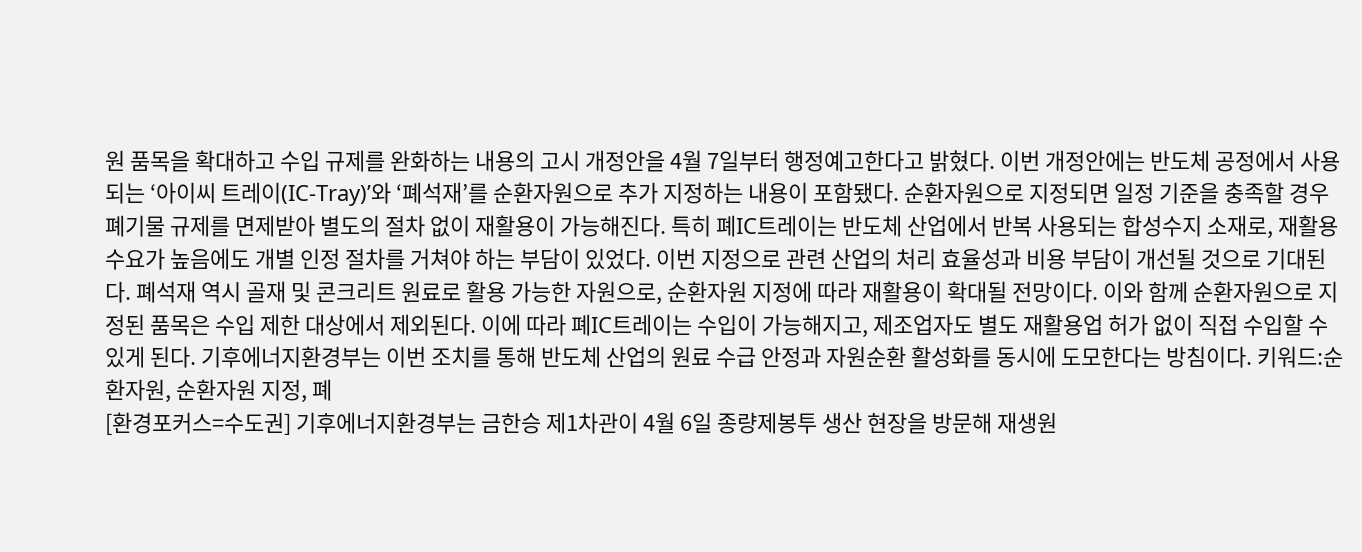원 품목을 확대하고 수입 규제를 완화하는 내용의 고시 개정안을 4월 7일부터 행정예고한다고 밝혔다. 이번 개정안에는 반도체 공정에서 사용되는 ‘아이씨 트레이(IC-Tray)’와 ‘폐석재’를 순환자원으로 추가 지정하는 내용이 포함됐다. 순환자원으로 지정되면 일정 기준을 충족할 경우 폐기물 규제를 면제받아 별도의 절차 없이 재활용이 가능해진다. 특히 폐IC트레이는 반도체 산업에서 반복 사용되는 합성수지 소재로, 재활용 수요가 높음에도 개별 인정 절차를 거쳐야 하는 부담이 있었다. 이번 지정으로 관련 산업의 처리 효율성과 비용 부담이 개선될 것으로 기대된다. 폐석재 역시 골재 및 콘크리트 원료로 활용 가능한 자원으로, 순환자원 지정에 따라 재활용이 확대될 전망이다. 이와 함께 순환자원으로 지정된 품목은 수입 제한 대상에서 제외된다. 이에 따라 폐IC트레이는 수입이 가능해지고, 제조업자도 별도 재활용업 허가 없이 직접 수입할 수 있게 된다. 기후에너지환경부는 이번 조치를 통해 반도체 산업의 원료 수급 안정과 자원순환 활성화를 동시에 도모한다는 방침이다. 키워드:순환자원, 순환자원 지정, 폐
[환경포커스=수도권] 기후에너지환경부는 금한승 제1차관이 4월 6일 종량제봉투 생산 현장을 방문해 재생원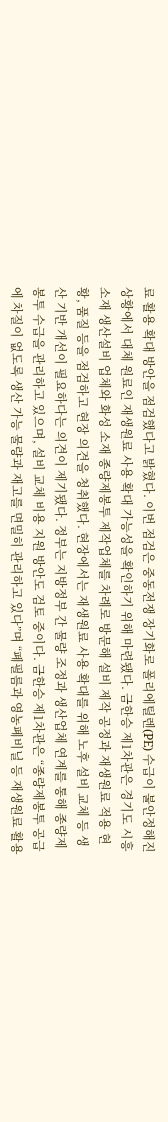료 활용 확대 방안을 점검했다고 밝혔다. 이번 점검은 중동전쟁 장기화로 폴리에틸렌(PE) 수급이 불안정해진 상황에서 대체 원료인 재생원료 사용 확대 가능성을 확인하기 위해 마련됐다. 금한승 제1차관은 경기도 시흥 소재 생산설비 업체와 화성 소재 종량제봉투 제작업체를 차례로 방문해 설비 제작 공정과 재생원료 적용 현황, 품질 등을 점검하고 현장 의견을 청취했다. 현장에서는 재생원료 사용 확대를 위해 노후 설비 교체 등 생산 기반 개선이 필요하다는 의견이 제기됐다. 정부는 지방정부 간 물량 조정과 생산업체 연계를 통해 종량제봉투 수급을 관리하고 있으며, 설비 교체 비용 지원 방안도 검토 중이다. 금한승 제1차관은 “종량제봉투 공급에 차질이 없도록 생산 가능 물량과 재고를 면밀히 관리하고 있다”며 “폐필름과 영농폐비닐 등 재생원료 활용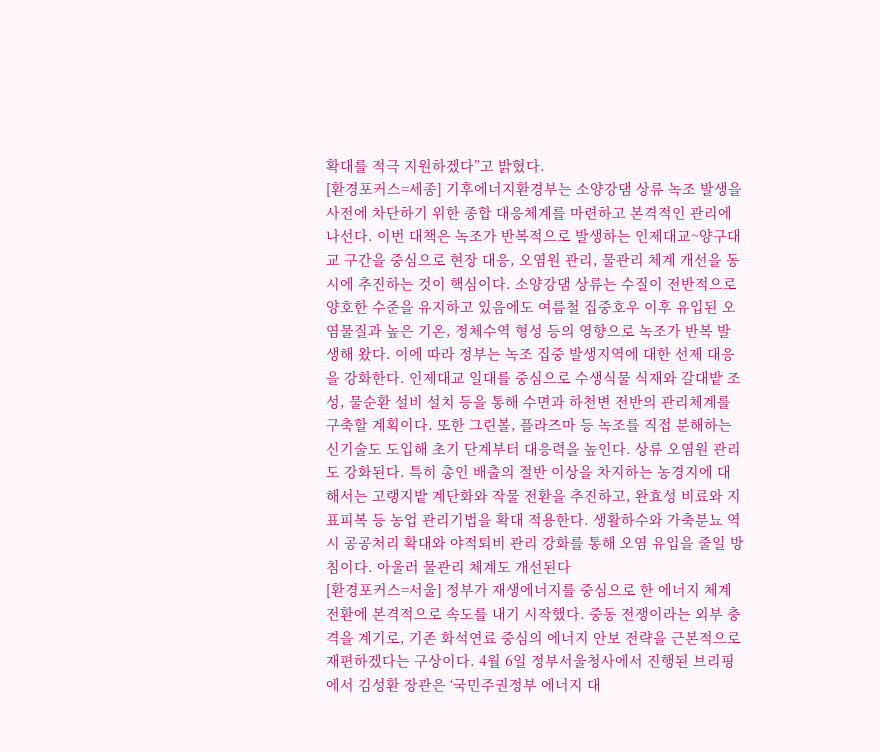확대를 적극 지원하겠다”고 밝혔다.
[환경포커스=세종] 기후에너지환경부는 소양강댐 상류 녹조 발생을 사전에 차단하기 위한 종합 대응체계를 마련하고 본격적인 관리에 나선다. 이번 대책은 녹조가 반복적으로 발생하는 인제대교~양구대교 구간을 중심으로 현장 대응, 오염원 관리, 물관리 체계 개선을 동시에 추진하는 것이 핵심이다. 소양강댐 상류는 수질이 전반적으로 양호한 수준을 유지하고 있음에도 여름철 집중호우 이후 유입된 오염물질과 높은 기온, 정체수역 형성 등의 영향으로 녹조가 반복 발생해 왔다. 이에 따라 정부는 녹조 집중 발생지역에 대한 선제 대응을 강화한다. 인제대교 일대를 중심으로 수생식물 식재와 갈대밭 조성, 물순환 설비 설치 등을 통해 수면과 하천변 전반의 관리체계를 구축할 계획이다. 또한 그린볼, 플라즈마 등 녹조를 직접 분해하는 신기술도 도입해 초기 단계부터 대응력을 높인다. 상류 오염원 관리도 강화된다. 특히 총인 배출의 절반 이상을 차지하는 농경지에 대해서는 고랭지밭 계단화와 작물 전환을 추진하고, 완효성 비료와 지표피복 등 농업 관리기법을 확대 적용한다. 생활하수와 가축분뇨 역시 공공처리 확대와 야적퇴비 관리 강화를 통해 오염 유입을 줄일 방침이다. 아울러 물관리 체계도 개선된다
[환경포커스=서울] 정부가 재생에너지를 중심으로 한 에너지 체계 전환에 본격적으로 속도를 내기 시작했다. 중동 전쟁이라는 외부 충격을 계기로, 기존 화석연료 중심의 에너지 안보 전략을 근본적으로 재편하겠다는 구상이다. 4월 6일 정부서울청사에서 진행된 브리핑에서 김성환 장관은 ‘국민주권정부 에너지 대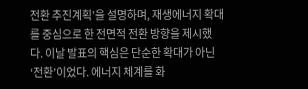전환 추진계획’을 설명하며, 재생에너지 확대를 중심으로 한 전면적 전환 방향을 제시했다. 이날 발표의 핵심은 단순한 확대가 아닌 ‘전환’이었다. 에너지 체계를 화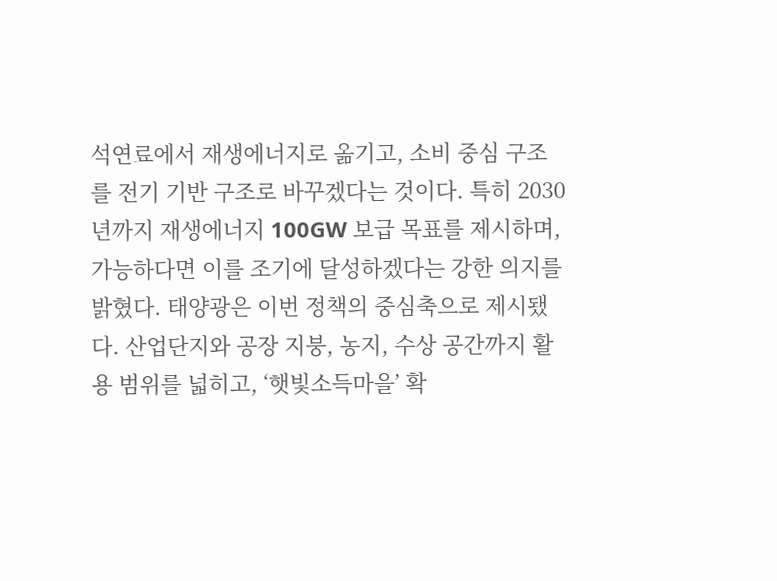석연료에서 재생에너지로 옮기고, 소비 중심 구조를 전기 기반 구조로 바꾸겠다는 것이다. 특히 2030년까지 재생에너지 100GW 보급 목표를 제시하며, 가능하다면 이를 조기에 달성하겠다는 강한 의지를 밝혔다. 태양광은 이번 정책의 중심축으로 제시됐다. 산업단지와 공장 지붕, 농지, 수상 공간까지 활용 범위를 넓히고, ‘햇빛소득마을’ 확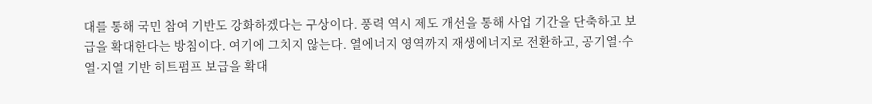대를 통해 국민 참여 기반도 강화하겠다는 구상이다. 풍력 역시 제도 개선을 통해 사업 기간을 단축하고 보급을 확대한다는 방침이다. 여기에 그치지 않는다. 열에너지 영역까지 재생에너지로 전환하고, 공기열·수열·지열 기반 히트펌프 보급을 확대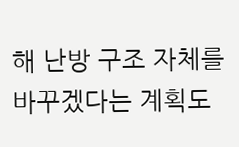해 난방 구조 자체를 바꾸겠다는 계획도